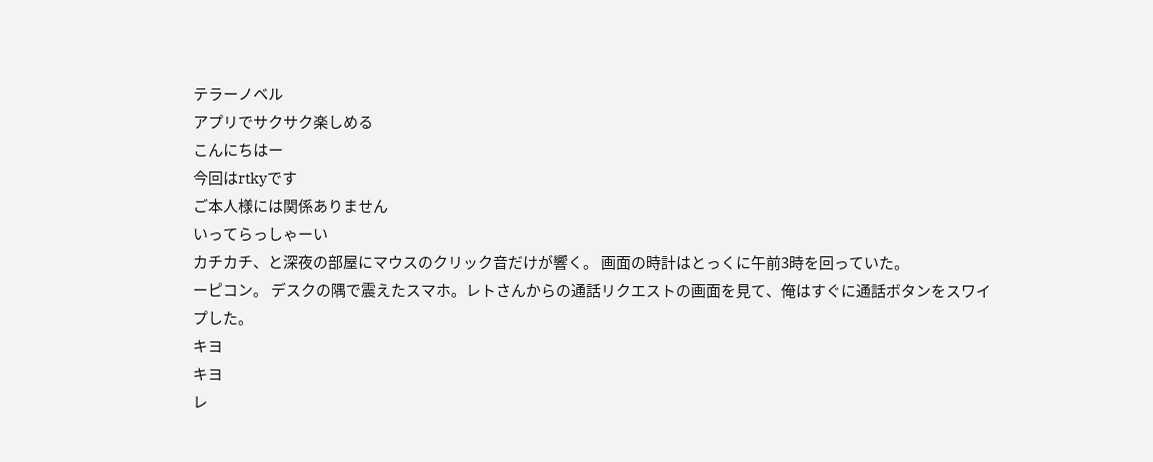テラーノベル
アプリでサクサク楽しめる
こんにちはー
今回はrtkyです
ご本人様には関係ありません
いってらっしゃーい
カチカチ、と深夜の部屋にマウスのクリック音だけが響く。 画面の時計はとっくに午前3時を回っていた。
ーピコン。 デスクの隅で震えたスマホ。レトさんからの通話リクエストの画面を見て、俺はすぐに通話ボタンをスワイプした。
キヨ
キヨ
レ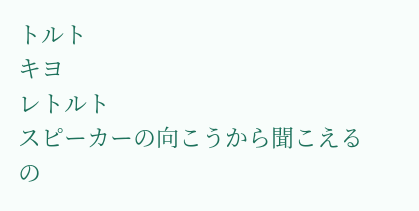トルト
キヨ
レトルト
スピーカーの向こうから聞こえるの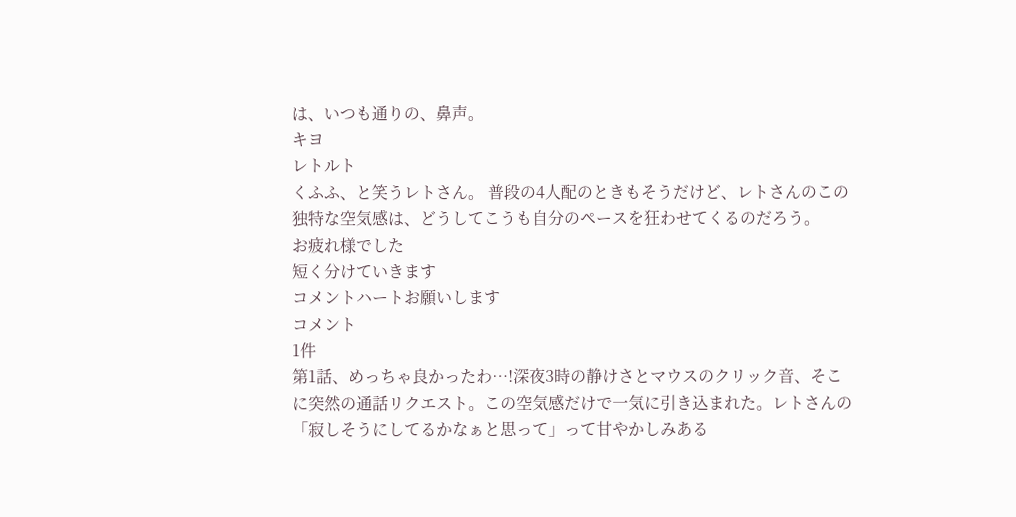は、いつも通りの、鼻声。
キヨ
レトルト
くふふ、と笑うレトさん。 普段の4人配のときもそうだけど、レトさんのこの独特な空気感は、どうしてこうも自分のペースを狂わせてくるのだろう。
お疲れ様でした
短く分けていきます
コメントハートお願いします
コメント
1件
第1話、めっちゃ良かったわ…!深夜3時の静けさとマウスのクリック音、そこに突然の通話リクエスト。この空気感だけで一気に引き込まれた。レトさんの「寂しそうにしてるかなぁと思って」って甘やかしみある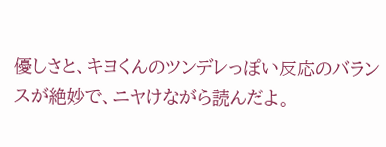優しさと、キヨくんのツンデレっぽい反応のバランスが絶妙で、ニヤけながら読んだよ。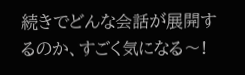続きでどんな会話が展開するのか、すごく気になる〜!